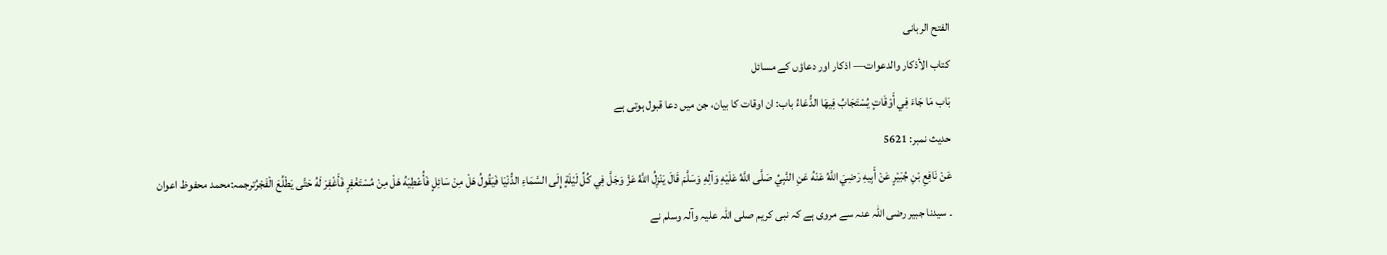الفتح الربانی
كتاب الأذكار والدعوات— اذکار اور دعاؤں کے مسائل
بَاب مَا جَاءَ فِي أَوْقَاتٍ يُسْتَجَابُ فِيهَا الدُّعَاءُ باب: ان اوقات کا بیان، جن میں دعا قبول ہوتی ہے
حدیث نمبر: 5621
عَنْ نَافِعِ بْنِ جُبَيْرٍ عَنْ أَبِيهِ رَضِيَ اللَّهُ عَنْهُ عَنِ النَّبِيِّ صَلَّى اللَّهُ عَلَيْهِ وَآلِهِ وَسَلَّمَ قَالَ يَنْزِلُ اللَّهُ عَزَّ وَجَلَّ فِي كُلِّ لَيْلَةٍ إِلَى السَّمَاءِ الدُّنْيَا فَيَقُولُ هَلْ مِنْ سَائِلٍ فَأُعْطِيَهُ هَلْ مِنْ مُسْتَغْفِرٍ فَأَغْفِرَ لَهُ حَتَّى يَطْلُعَ الْفَجْرُترجمہ:محمد محفوظ اعوان
۔ سیدنا جبیر رضی اللہ عنہ سے مروی ہے کہ نبی کریم صلی اللہ علیہ وآلہ وسلم نے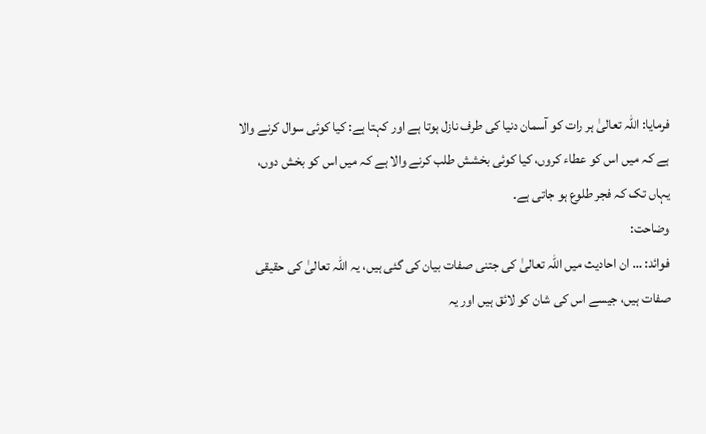فرمایا: اللہ تعالیٰ ہر رات کو آسمان دنیا کی طرف نازل ہوتا ہے اور کہتا ہے: کیا کوئی سوال کرنے والا ہے کہ میں اس کو عطاء کروں، کیا کوئی بخشش طلب کرنے والا ہے کہ میں اس کو بخش دوں، یہاں تک کہ فجر طلوع ہو جاتی ہے۔
وضاحت:
فوائد: … ان احادیث میں اللہ تعالیٰ کی جتنی صفات بیان کی گئی ہیں، یہ اللہ تعالیٰ کی حقیقی صفات ہیں، جیسے اس کی شان کو لائق ہیں اور یہ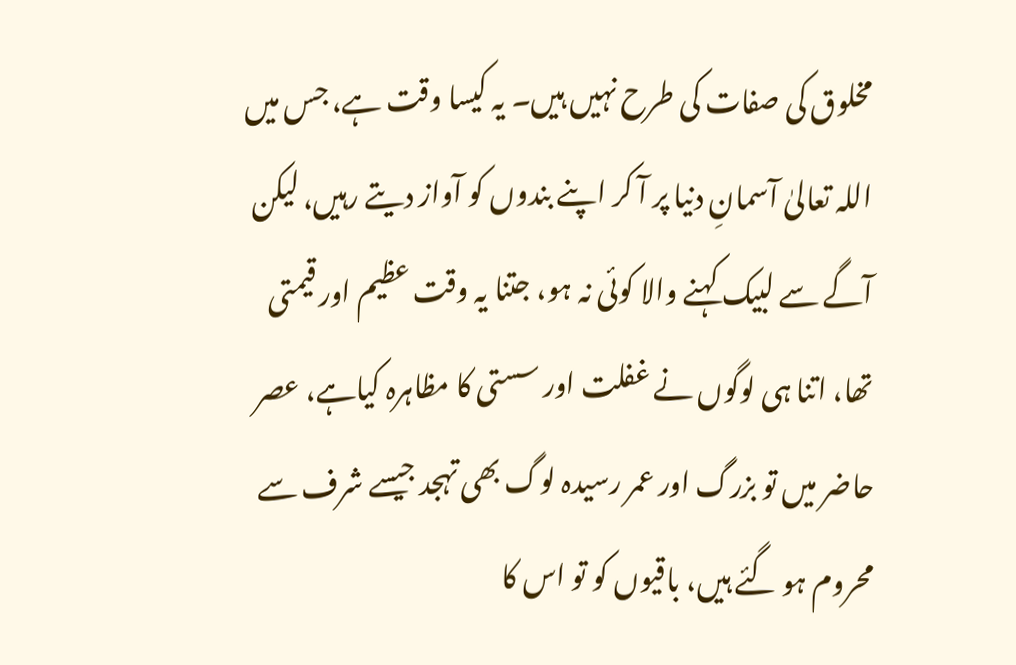مخلوق کی صفات کی طرح نہیں ہیں۔ یہ کیسا وقت ہے، جس میں اللہ تعالیٰ آسمانِ دنیا پر آ کر اپنے بندوں کو آواز دیتے رہیں، لیکن آگے سے لبیک کہنے والا کوئی نہ ہو، جتنا یہ وقت عظیم اور قیمتی تھا، اتنا ہی لوگوں نے غفلت اور سستی کا مظاہرہ کیاہے، عصر حاضر میں تو بزرگ اور عمر رسیدہ لوگ بھی تہجد جیسے شرف سے محروم ہو گئے ہیں، باقیوں کو تو اس کا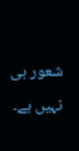شعور ہی نہیں ہے۔